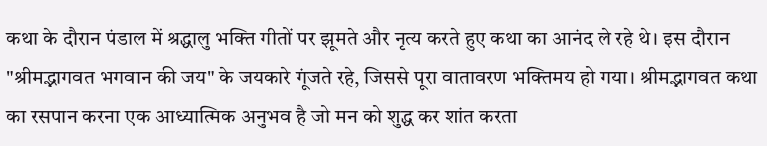कथा के दौरान पंडाल में श्रद्धालु भक्ति गीतों पर झूमते और नृत्य करते हुए कथा का आनंद ले रहे थे। इस दौरान "श्रीमद्भागवत भगवान की जय" के जयकारे गूंजते रहे, जिससे पूरा वातावरण भक्तिमय हो गया। श्रीमद्भागवत कथा का रसपान करना एक आध्यात्मिक अनुभव है जो मन को शुद्ध कर शांत करता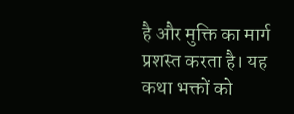है और मुक्ति का मार्ग प्रशस्त करता है। यह कथा भक्तों को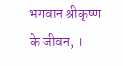भगवान श्रीकृष्ण के जीवन, ।